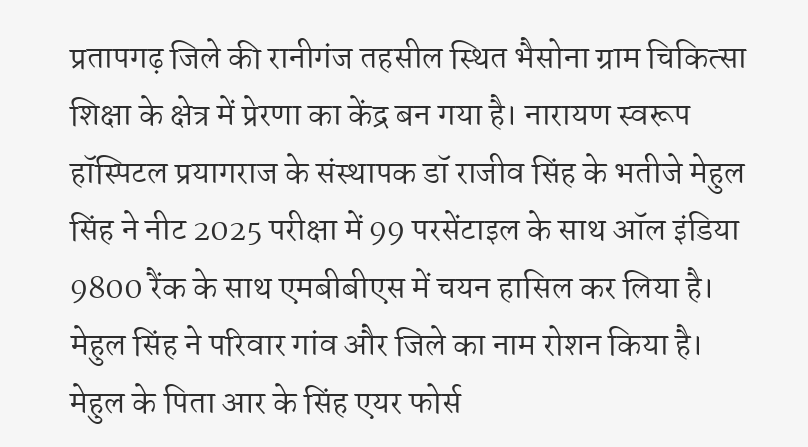प्रतापगढ़ जिले की रानीगंज तहसील स्थित भैसोना ग्राम चिकित्सा शिक्षा के क्षेत्र में प्रेरणा का केंद्र बन गया है। नारायण स्वरूप हॉस्पिटल प्रयागराज के संस्थापक डॉ राजीव सिंह के भतीजे मेहुल सिंह ने नीट 2025 परीक्षा में 99 परसेंटाइल के साथ ऑल इंडिया 9800 रैंक के साथ एमबीबीएस में चयन हासिल कर लिया है। मेहुल सिंह ने परिवार गांव और जिले का नाम रोशन किया है। मेहुल के पिता आर के सिंह एयर फोर्स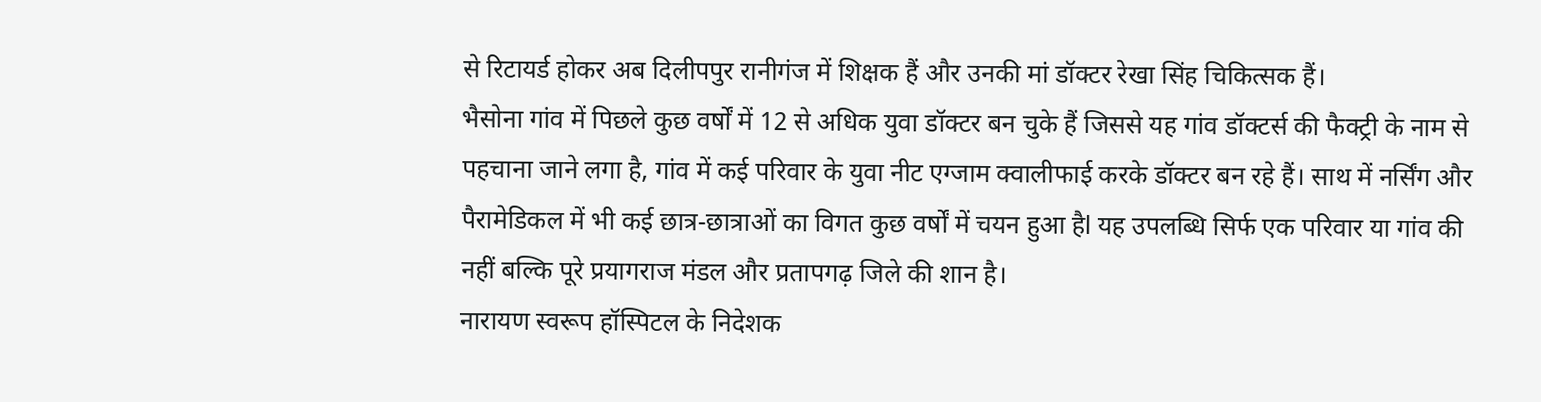से रिटायर्ड होकर अब दिलीपपुर रानीगंज में शिक्षक हैं और उनकी मां डॉक्टर रेखा सिंह चिकित्सक हैं।
भैसोना गांव में पिछले कुछ वर्षों में 12 से अधिक युवा डॉक्टर बन चुके हैं जिससे यह गांव डॉक्टर्स की फैक्ट्री के नाम से पहचाना जाने लगा है, गांव में कई परिवार के युवा नीट एग्जाम क्वालीफाई करके डॉक्टर बन रहे हैं। साथ में नर्सिंग और पैरामेडिकल में भी कई छात्र-छात्राओं का विगत कुछ वर्षों में चयन हुआ हैl यह उपलब्धि सिर्फ एक परिवार या गांव की नहीं बल्कि पूरे प्रयागराज मंडल और प्रतापगढ़ जिले की शान है।
नारायण स्वरूप हॉस्पिटल के निदेशक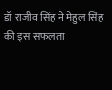डॉ राजीव सिंह ने मेहुल सिंह की इस सफलता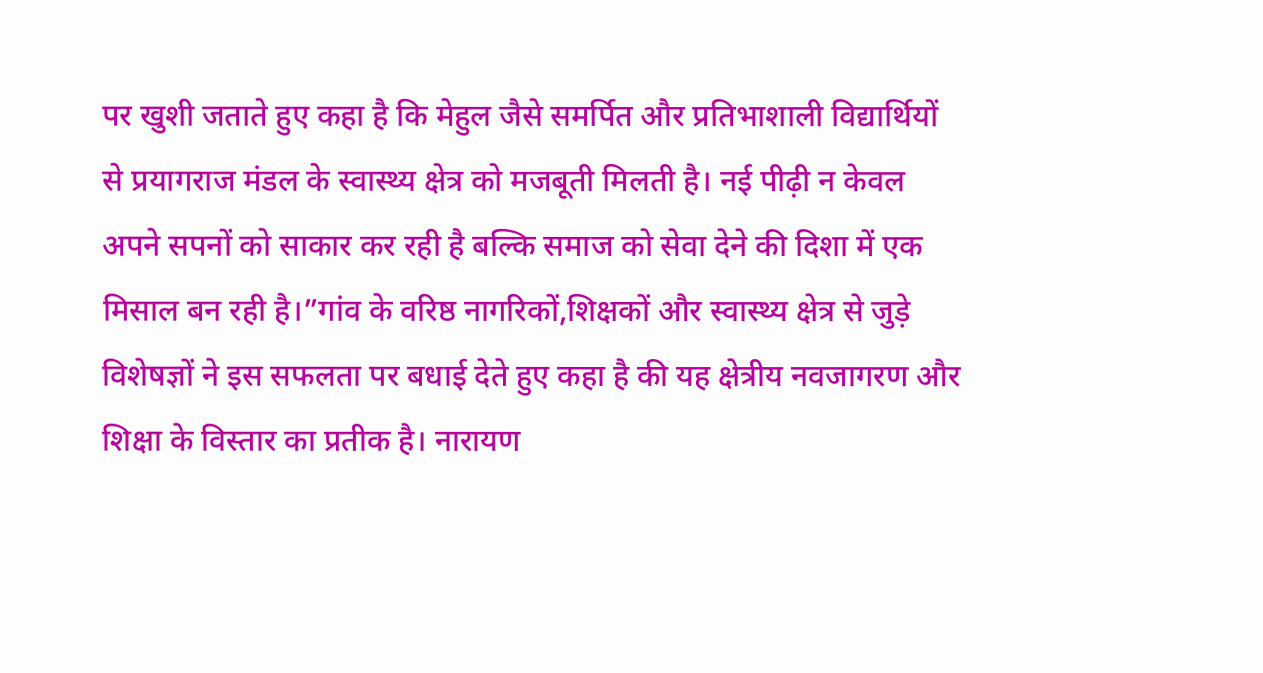पर खुशी जताते हुए कहा है कि मेहुल जैसे समर्पित और प्रतिभाशाली विद्यार्थियों से प्रयागराज मंडल के स्वास्थ्य क्षेत्र को मजबूती मिलती है। नई पीढ़ी न केवल अपने सपनों को साकार कर रही है बल्कि समाज को सेवा देने की दिशा में एक मिसाल बन रही है।”गांव के वरिष्ठ नागरिकों,शिक्षकों और स्वास्थ्य क्षेत्र से जुड़े विशेषज्ञों ने इस सफलता पर बधाई देते हुए कहा है की यह क्षेत्रीय नवजागरण और शिक्षा के विस्तार का प्रतीक है। नारायण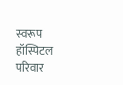स्वरूप हॉस्पिटल परिवार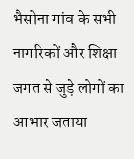भैसोना गांव के सभी नागरिकों और शिक्षा जगत से जुड़े लोगों का आभार जताया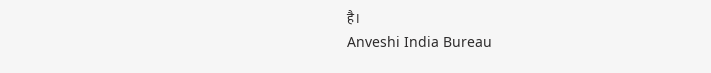है।
Anveshi India Bureau